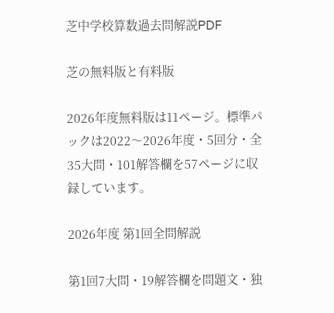芝中学校算数過去問解説PDF

芝の無料版と有料版

2026年度無料版は11ページ。標準パックは2022〜2026年度・5回分・全35大問・101解答欄を57ページに収録しています。

2026年度 第1回全問解説

第1回7大問・19解答欄を問題文・独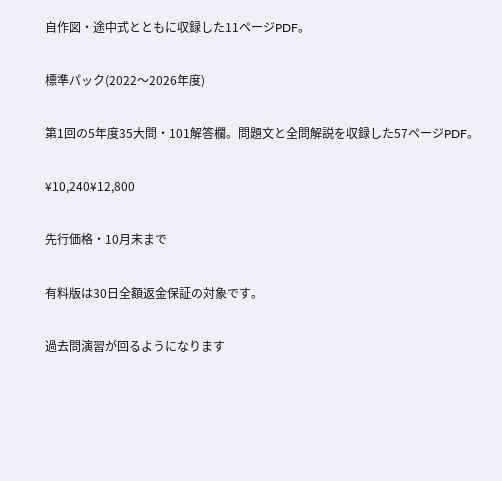自作図・途中式とともに収録した11ページPDF。

標準パック(2022〜2026年度)

第1回の5年度35大問・101解答欄。問題文と全問解説を収録した57ページPDF。

¥10,240¥12,800

先行価格・10月末まで

有料版は30日全額返金保証の対象です。

過去問演習が回るようになります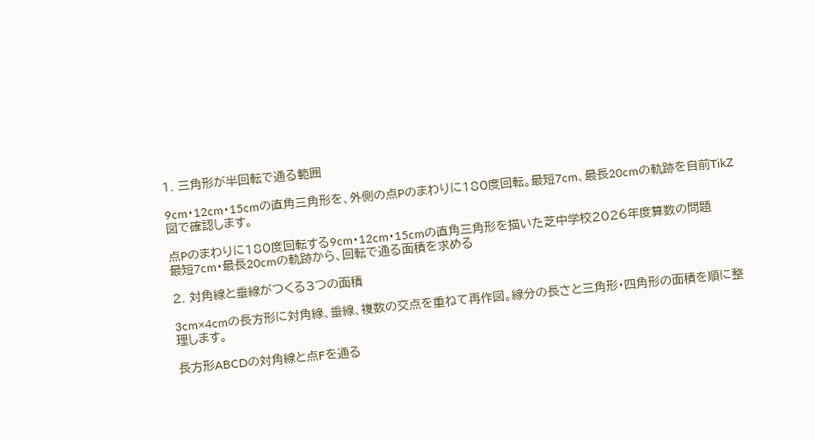1. 三角形が半回転で通る範囲

9cm・12cm・15cmの直角三角形を、外側の点Pのまわりに180度回転。最短7cm、最長20cmの軌跡を自前TikZ図で確認します。

点Pのまわりに180度回転する9cm・12cm・15cmの直角三角形を描いた芝中学校2026年度算数の問題
最短7cm・最長20cmの軌跡から、回転で通る面積を求める

2. 対角線と垂線がつくる3つの面積

3cm×4cmの長方形に対角線、垂線、複数の交点を重ねて再作図。線分の長さと三角形・四角形の面積を順に整理します。

長方形ABCDの対角線と点Fを通る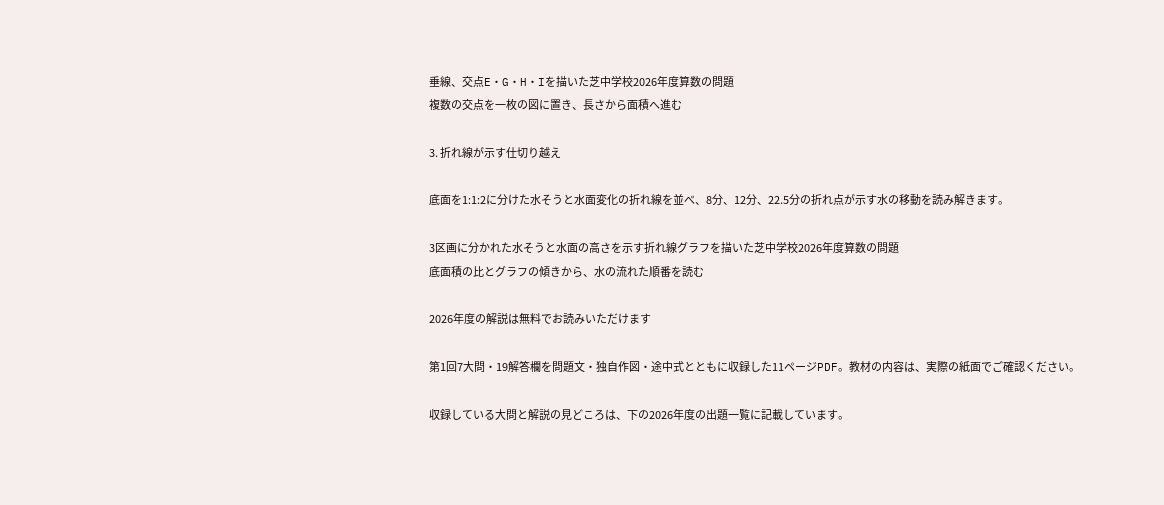垂線、交点E・G・H・Iを描いた芝中学校2026年度算数の問題
複数の交点を一枚の図に置き、長さから面積へ進む

3. 折れ線が示す仕切り越え

底面を1:1:2に分けた水そうと水面変化の折れ線を並べ、8分、12分、22.5分の折れ点が示す水の移動を読み解きます。

3区画に分かれた水そうと水面の高さを示す折れ線グラフを描いた芝中学校2026年度算数の問題
底面積の比とグラフの傾きから、水の流れた順番を読む

2026年度の解説は無料でお読みいただけます

第1回7大問・19解答欄を問題文・独自作図・途中式とともに収録した11ページPDF。教材の内容は、実際の紙面でご確認ください。

収録している大問と解説の見どころは、下の2026年度の出題一覧に記載しています。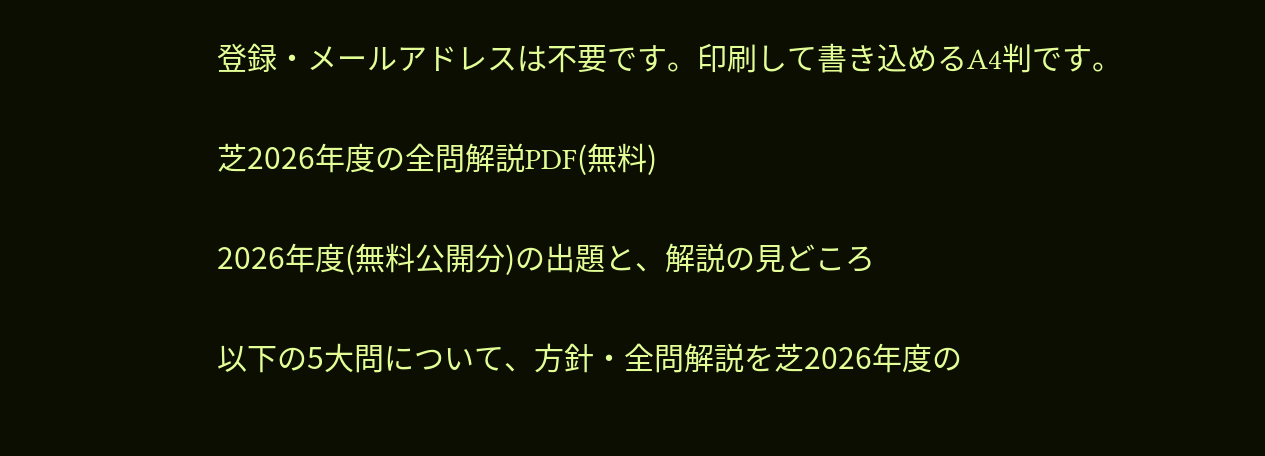登録・メールアドレスは不要です。印刷して書き込めるA4判です。

芝2026年度の全問解説PDF(無料)

2026年度(無料公開分)の出題と、解説の見どころ

以下の5大問について、方針・全問解説を芝2026年度の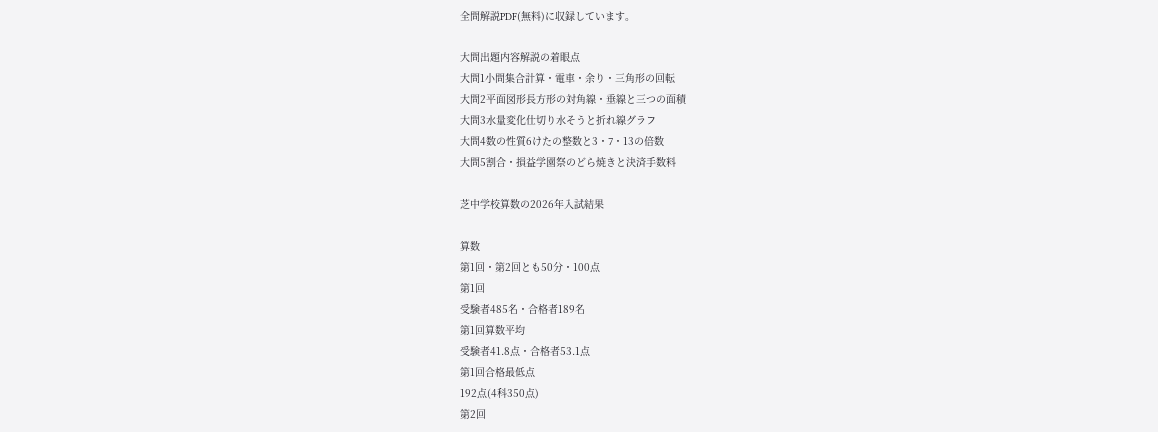全問解説PDF(無料)に収録しています。

大問出題内容解説の着眼点
大問1小問集合計算・電車・余り・三角形の回転
大問2平面図形長方形の対角線・垂線と三つの面積
大問3水量変化仕切り水そうと折れ線グラフ
大問4数の性質6けたの整数と3・7・13の倍数
大問5割合・損益学園祭のどら焼きと決済手数料

芝中学校算数の2026年入試結果

算数
第1回・第2回とも50分・100点
第1回
受験者485名・合格者189名
第1回算数平均
受験者41.8点・合格者53.1点
第1回合格最低点
192点(4科350点)
第2回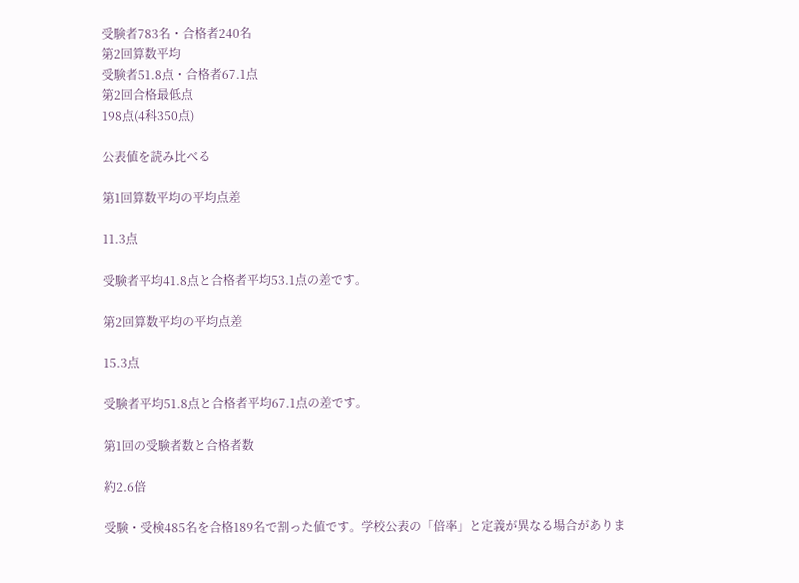受験者783名・合格者240名
第2回算数平均
受験者51.8点・合格者67.1点
第2回合格最低点
198点(4科350点)

公表値を読み比べる

第1回算数平均の平均点差

11.3点

受験者平均41.8点と合格者平均53.1点の差です。

第2回算数平均の平均点差

15.3点

受験者平均51.8点と合格者平均67.1点の差です。

第1回の受験者数と合格者数

約2.6倍

受験・受検485名を合格189名で割った値です。学校公表の「倍率」と定義が異なる場合がありま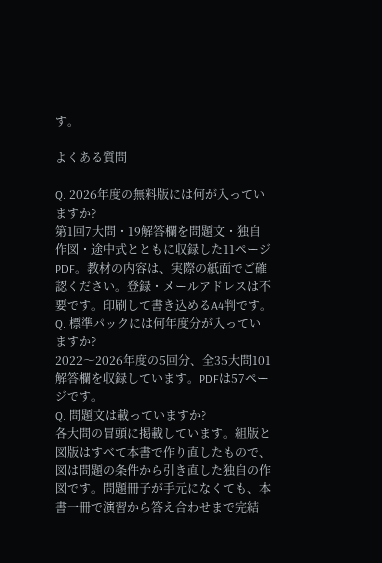す。

よくある質問

Q. 2026年度の無料版には何が入っていますか?
第1回7大問・19解答欄を問題文・独自作図・途中式とともに収録した11ページPDF。教材の内容は、実際の紙面でご確認ください。登録・メールアドレスは不要です。印刷して書き込めるA4判です。
Q. 標準パックには何年度分が入っていますか?
2022〜2026年度の5回分、全35大問101解答欄を収録しています。PDFは57ページです。
Q. 問題文は載っていますか?
各大問の冒頭に掲載しています。組版と図版はすべて本書で作り直したもので、図は問題の条件から引き直した独自の作図です。問題冊子が手元になくても、本書一冊で演習から答え合わせまで完結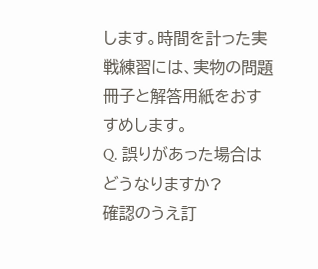します。時間を計った実戦練習には、実物の問題冊子と解答用紙をおすすめします。
Q. 誤りがあった場合はどうなりますか?
確認のうえ訂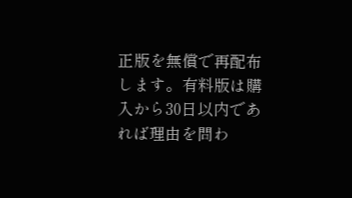正版を無償で再配布します。有料版は購入から30日以内であれば理由を問わ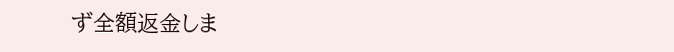ず全額返金しま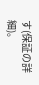す(保証の詳細)。